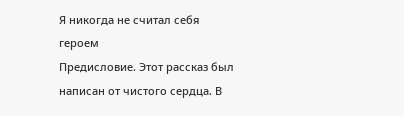Я никогда не считал себя героем
Предисловие. Этот рассказ был написан от чистого сердца. В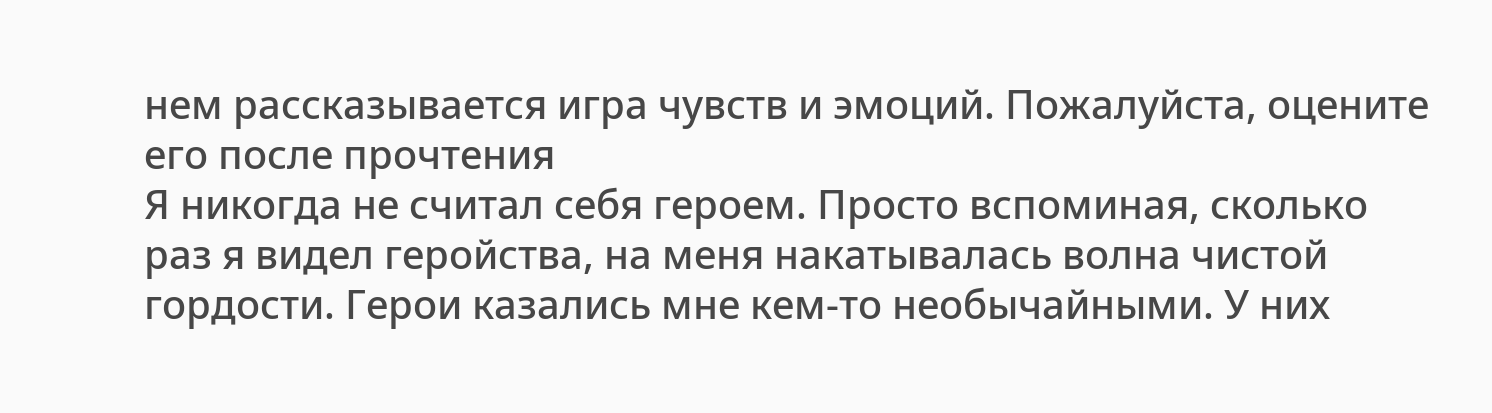нем рассказывается игра чувств и эмоций. Пожалуйста, оцените его после прочтения
Я никогда не считал себя героем. Просто вспоминая, сколько раз я видел геройства, на меня накатывалась волна чистой гордости. Герои казались мне кем-то необычайными. У них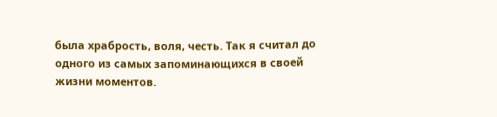была храбрость, воля, честь. Так я считал до одного из самых запоминающихся в своей жизни моментов.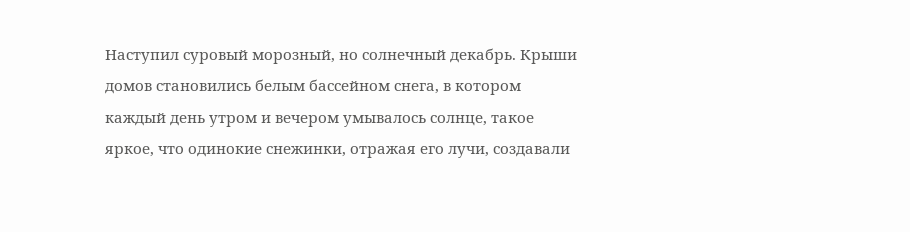Наступил суровый морозный, но солнечный декабрь. Крыши домов становились белым бассейном снега, в котором каждый день утром и вечером умывалось солнце, такое яркое, что одинокие снежинки, отражая его лучи, создавали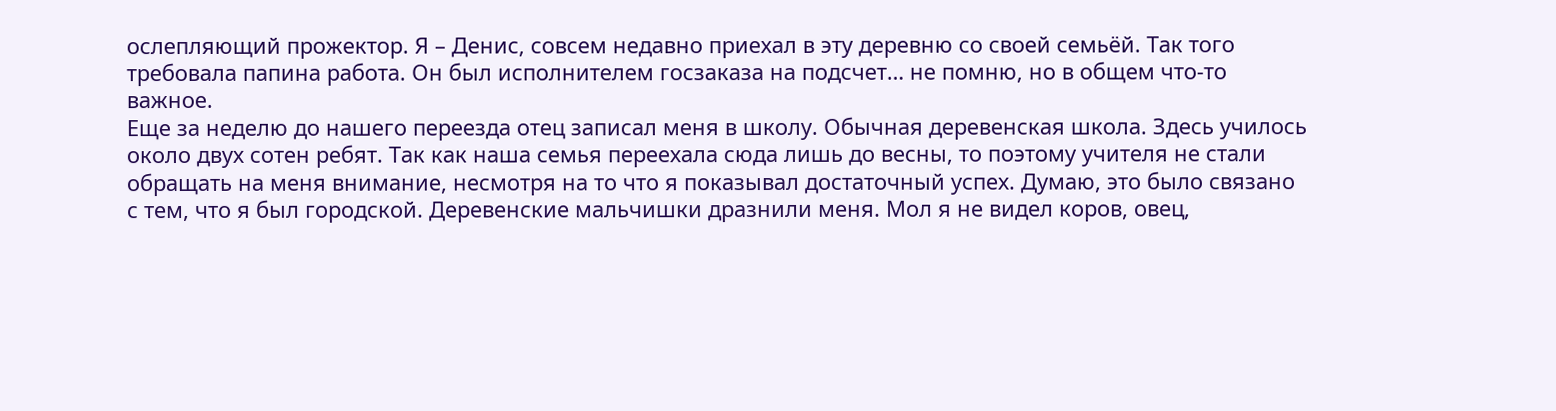ослепляющий прожектор. Я – Денис, совсем недавно приехал в эту деревню со своей семьёй. Так того требовала папина работа. Он был исполнителем госзаказа на подсчет… не помню, но в общем что-то важное.
Еще за неделю до нашего переезда отец записал меня в школу. Обычная деревенская школа. Здесь училось около двух сотен ребят. Так как наша семья переехала сюда лишь до весны, то поэтому учителя не стали обращать на меня внимание, несмотря на то что я показывал достаточный успех. Думаю, это было связано с тем, что я был городской. Деревенские мальчишки дразнили меня. Мол я не видел коров, овец,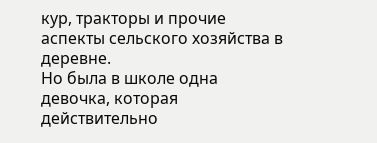кур, тракторы и прочие аспекты сельского хозяйства в деревне.
Но была в школе одна девочка, которая действительно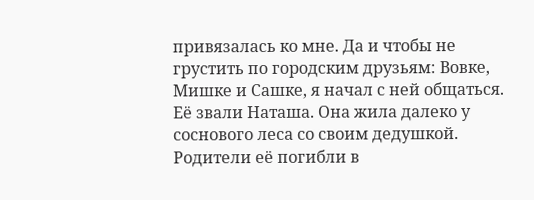привязалась ко мне. Да и чтобы не грустить по городским друзьям: Вовке, Мишке и Сашке, я начал с ней общаться. Её звали Наташа. Она жила далеко у соснового леса со своим дедушкой. Родители её погибли в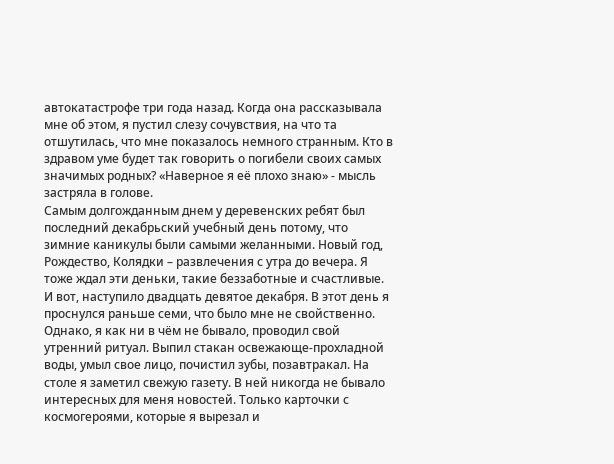автокатастрофе три года назад. Когда она рассказывала мне об этом, я пустил слезу сочувствия, на что та отшутилась, что мне показалось немного странным. Кто в здравом уме будет так говорить о погибели своих самых значимых родных? «Наверное я её плохо знаю» - мысль застряла в голове.
Самым долгожданным днем у деревенских ребят был последний декабрьский учебный день потому, что зимние каникулы были самыми желанными. Новый год, Рождество, Колядки – развлечения с утра до вечера. Я тоже ждал эти деньки, такие беззаботные и счастливые.
И вот, наступило двадцать девятое декабря. В этот день я проснулся раньше семи, что было мне не свойственно. Однако, я как ни в чём не бывало, проводил свой утренний ритуал. Выпил стакан освежающе-прохладной воды, умыл свое лицо, почистил зубы, позавтракал. На столе я заметил свежую газету. В ней никогда не бывало интересных для меня новостей. Только карточки с космогероями, которые я вырезал и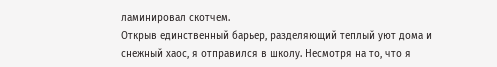ламинировал скотчем.
Открыв единственный барьер, разделяющий теплый уют дома и снежный хаос, я отправился в школу. Несмотря на то, что я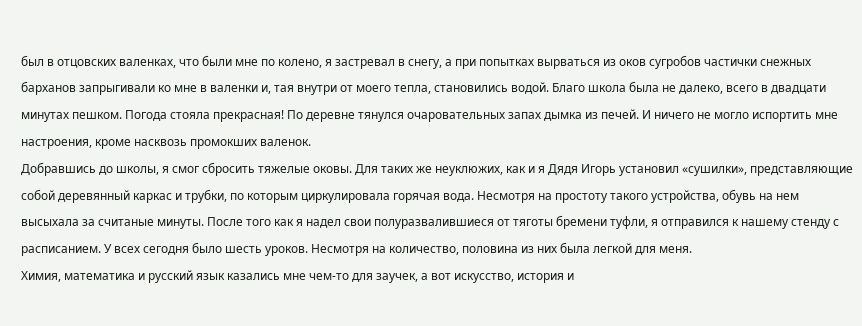был в отцовских валенках, что были мне по колено, я застревал в снегу, а при попытках вырваться из оков сугробов частички снежных барханов запрыгивали ко мне в валенки и, тая внутри от моего тепла, становились водой. Благо школа была не далеко, всего в двадцати минутах пешком. Погода стояла прекрасная! По деревне тянулся очаровательных запах дымка из печей. И ничего не могло испортить мне настроения, кроме насквозь промокших валенок.
Добравшись до школы, я смог сбросить тяжелые оковы. Для таких же неуклюжих, как и я Дядя Игорь установил «сушилки», представляющие собой деревянный каркас и трубки, по которым циркулировала горячая вода. Несмотря на простоту такого устройства, обувь на нем высыхала за считаные минуты. После того как я надел свои полуразвалившиеся от тяготы бремени туфли, я отправился к нашему стенду с расписанием. У всех сегодня было шесть уроков. Несмотря на количество, половина из них была легкой для меня.
Химия, математика и русский язык казались мне чем-то для заучек, а вот искусство, история и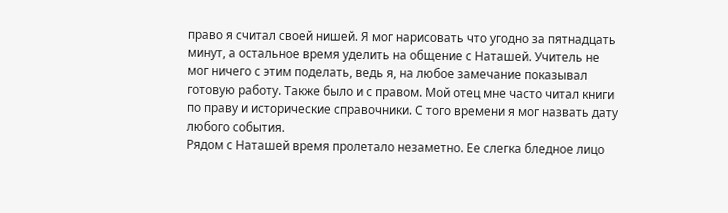право я считал своей нишей. Я мог нарисовать что угодно за пятнадцать минут, а остальное время уделить на общение с Наташей. Учитель не мог ничего с этим поделать, ведь я, на любое замечание показывал готовую работу. Также было и с правом. Мой отец мне часто читал книги по праву и исторические справочники. С того времени я мог назвать дату любого события.
Рядом с Наташей время пролетало незаметно. Ее слегка бледное лицо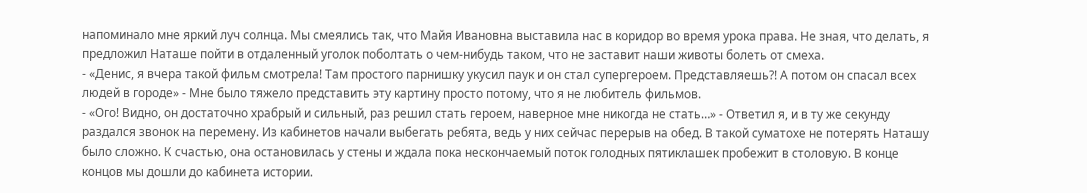напоминало мне яркий луч солнца. Мы смеялись так, что Майя Ивановна выставила нас в коридор во время урока права. Не зная, что делать, я предложил Наташе пойти в отдаленный уголок поболтать о чем-нибудь таком, что не заставит наши животы болеть от смеха.
- «Денис, я вчера такой фильм смотрела! Там простого парнишку укусил паук и он стал супергероем. Представляешь?! А потом он спасал всех людей в городе» - Мне было тяжело представить эту картину просто потому, что я не любитель фильмов.
- «Ого! Видно, он достаточно храбрый и сильный, раз решил стать героем, наверное мне никогда не стать…» - Ответил я, и в ту же секунду раздался звонок на перемену. Из кабинетов начали выбегать ребята, ведь у них сейчас перерыв на обед. В такой суматохе не потерять Наташу было сложно. К счастью, она остановилась у стены и ждала пока нескончаемый поток голодных пятиклашек пробежит в столовую. В конце концов мы дошли до кабинета истории.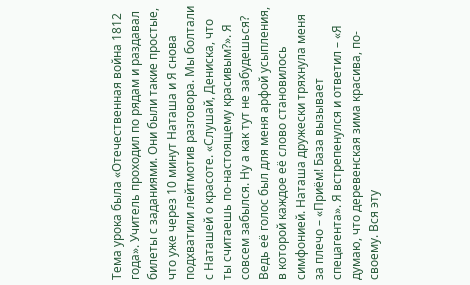Тема урока была «Отечественная война 1812 года». Учитель проходил по рядам и раздавал билеты с заданиями. Они были такие простые, что уже через 10 минут Наташа и Я снова подхватили лейтмотив разговора. Мы болтали с Наташей о красоте. «Слушай, Дениска, что ты считаешь по-настоящему красивым?». Я совсем забылся. Ну а как тут не забудешься? Ведь её голос был для меня арфой усыпления, в которой каждое её слово становилось симфонией. Наташа дружески тряхнула меня за плечо – «Приём! База вызывает спецагента». Я встрепенулся и ответил – «Я думаю, что деревенская зима красива, по-своему. Вся эту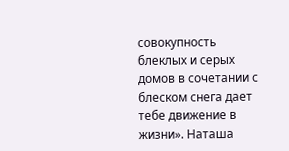совокупность блеклых и серых домов в сочетании с блеском снега дает тебе движение в жизни». Наташа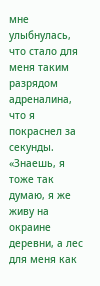мне улыбнулась, что стало для меня таким разрядом адреналина, что я покраснел за секунды. «Знаешь, я тоже так думаю, я же живу на окраине деревни, а лес для меня как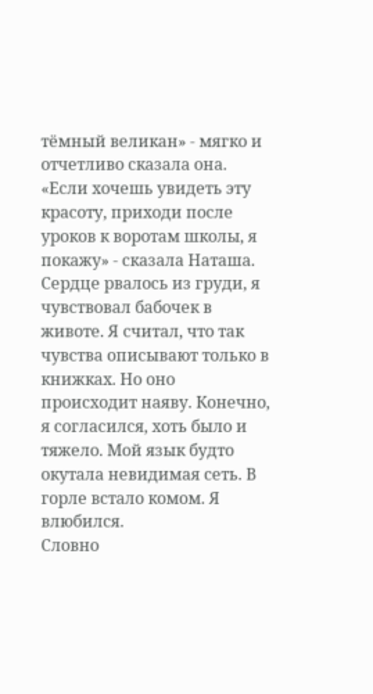тёмный великан» - мягко и отчетливо сказала она. «Если хочешь увидеть эту красоту, приходи после уроков к воротам школы, я покажу» - сказала Наташа.
Сердце рвалось из груди, я чувствовал бабочек в животе. Я считал, что так чувства описывают только в книжках. Но оно происходит наяву. Конечно, я согласился, хоть было и тяжело. Мой язык будто окутала невидимая сеть. В горле встало комом. Я влюбился.
Словно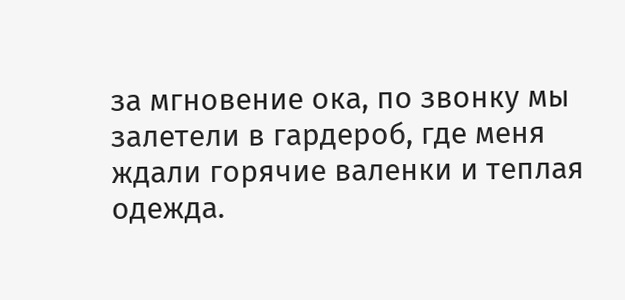за мгновение ока, по звонку мы залетели в гардероб, где меня ждали горячие валенки и теплая одежда.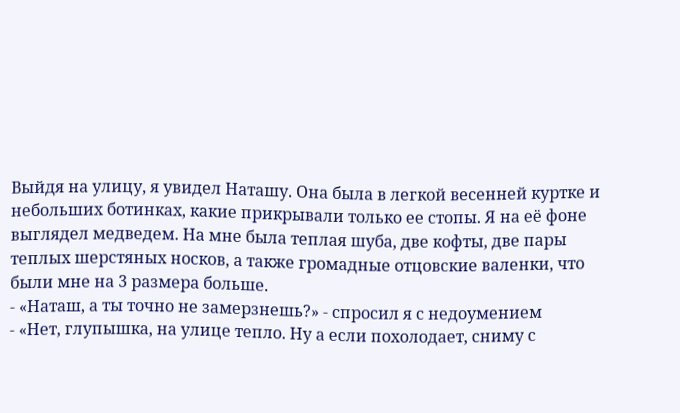Выйдя на улицу, я увидел Наташу. Она была в легкой весенней куртке и небольших ботинках, какие прикрывали только ее стопы. Я на её фоне выглядел медведем. На мне была теплая шуба, две кофты, две пары теплых шерстяных носков, а также громадные отцовские валенки, что были мне на 3 размера больше.
- «Наташ, а ты точно не замерзнешь?» - спросил я с недоумением
- «Нет, глупышка, на улице тепло. Ну а если похолодает, сниму с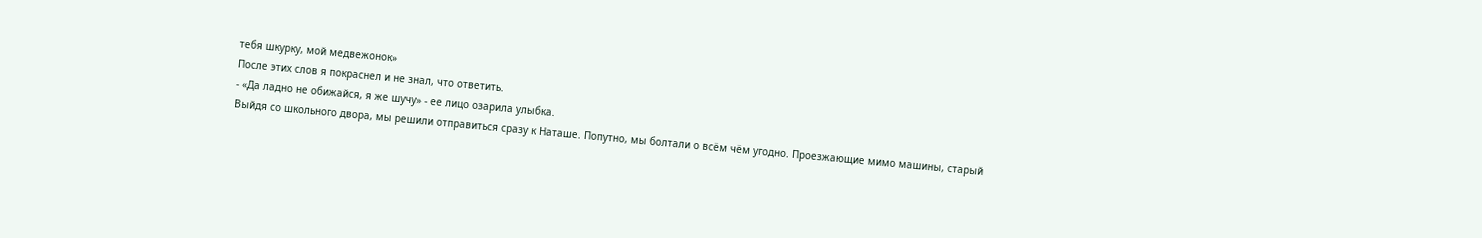тебя шкурку, мой медвежонок»
После этих слов я покраснел и не знал, что ответить.
- «Да ладно не обижайся, я же шучу» - ее лицо озарила улыбка.
Выйдя со школьного двора, мы решили отправиться сразу к Наташе. Попутно, мы болтали о всём чём угодно. Проезжающие мимо машины, старый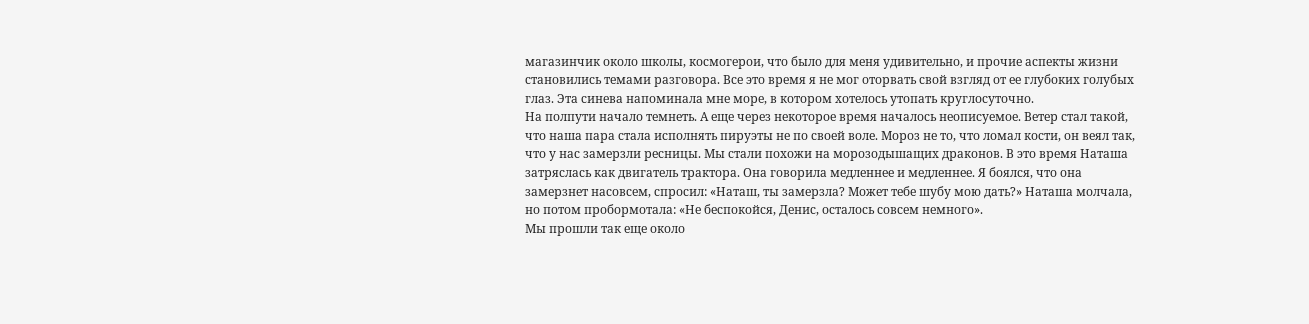магазинчик около школы, космогерои, что было для меня удивительно, и прочие аспекты жизни становились темами разговора. Все это время я не мог оторвать свой взгляд от ее глубоких голубых глаз. Эта синева напоминала мне море, в котором хотелось утопать круглосуточно.
На полпути начало темнеть. А еще через некоторое время началось неописуемое. Ветер стал такой, что наша пара стала исполнять пируэты не по своей воле. Мороз не то, что ломал кости, он веял так, что у нас замерзли ресницы. Мы стали похожи на морозодышащих драконов. В это время Наташа затряслась как двигатель трактора. Она говорила медленнее и медленнее. Я боялся, что она замерзнет насовсем, спросил: «Наташ, ты замерзла? Может тебе шубу мою дать?» Наташа молчала, но потом пробормотала: «Не беспокойся, Денис, осталось совсем немного».
Мы прошли так еще около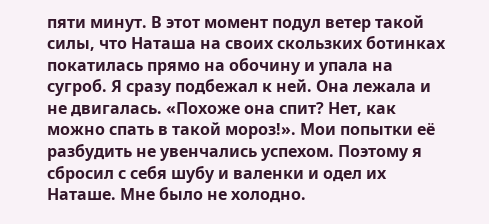пяти минут. В этот момент подул ветер такой силы, что Наташа на своих скользких ботинках покатилась прямо на обочину и упала на сугроб. Я сразу подбежал к ней. Она лежала и не двигалась. «Похоже она спит? Нет, как можно спать в такой мороз!». Мои попытки её разбудить не увенчались успехом. Поэтому я сбросил с себя шубу и валенки и одел их Наташе. Мне было не холодно.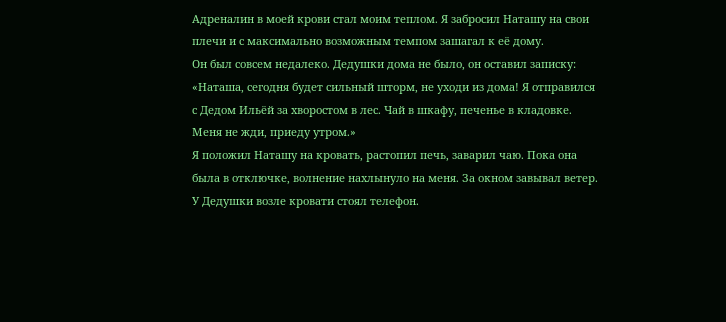Адреналин в моей крови стал моим теплом. Я забросил Наташу на свои плечи и с максимально возможным темпом зашагал к её дому.
Он был совсем недалеко. Дедушки дома не было, он оставил записку:
«Наташа, сегодня будет сильный шторм, не уходи из дома! Я отправился с Дедом Ильёй за хворостом в лес. Чай в шкафу, печенье в кладовке. Меня не жди, приеду утром.»
Я положил Наташу на кровать, растопил печь, заварил чаю. Пока она была в отключке, волнение нахлынуло на меня. За окном завывал ветер. У Дедушки возле кровати стоял телефон.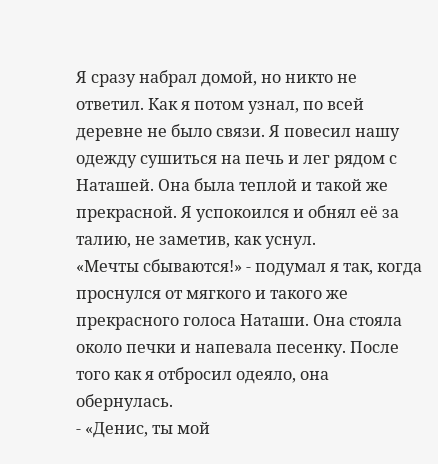Я сразу набрал домой, но никто не ответил. Как я потом узнал, по всей деревне не было связи. Я повесил нашу одежду сушиться на печь и лег рядом с Наташей. Она была теплой и такой же прекрасной. Я успокоился и обнял её за талию, не заметив, как уснул.
«Мечты сбываются!» - подумал я так, когда проснулся от мягкого и такого же прекрасного голоса Наташи. Она стояла около печки и напевала песенку. После того как я отбросил одеяло, она обернулась.
- «Денис, ты мой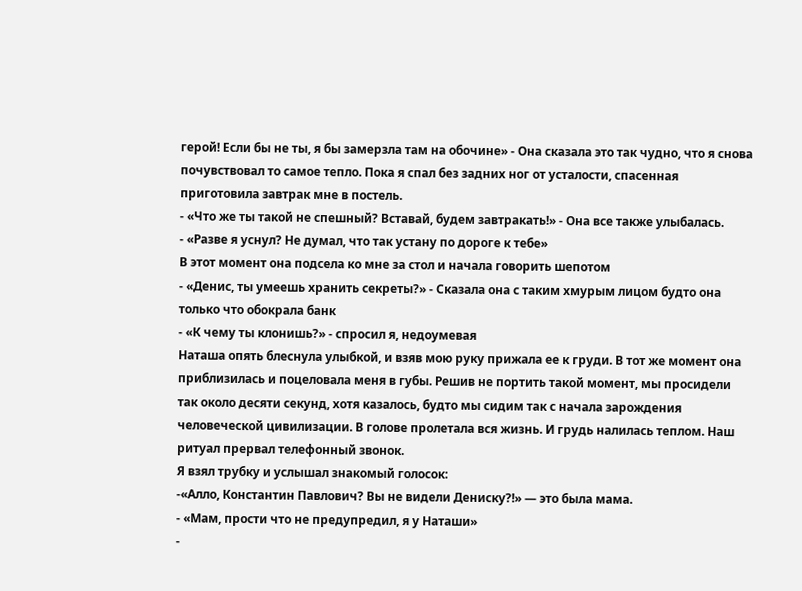герой! Если бы не ты, я бы замерзла там на обочине» - Она сказала это так чудно, что я снова почувствовал то самое тепло. Пока я спал без задних ног от усталости, спасенная приготовила завтрак мне в постель.
- «Что же ты такой не спешный? Вставай, будем завтракать!» - Она все также улыбалась.
- «Разве я уснул? Не думал, что так устану по дороге к тебе»
В этот момент она подсела ко мне за стол и начала говорить шепотом
- «Денис, ты умеешь хранить секреты?» - Сказала она с таким хмурым лицом будто она только что обокрала банк
- «К чему ты клонишь?» - спросил я, недоумевая
Наташа опять блеснула улыбкой, и взяв мою руку прижала ее к груди. В тот же момент она приблизилась и поцеловала меня в губы. Решив не портить такой момент, мы просидели так около десяти секунд, хотя казалось, будто мы сидим так с начала зарождения человеческой цивилизации. В голове пролетала вся жизнь. И грудь налилась теплом. Наш ритуал прервал телефонный звонок.
Я взял трубку и услышал знакомый голосок:
-«Алло, Константин Павлович? Вы не видели Дениску?!» — это была мама.
- «Мам, прости что не предупредил, я у Наташи»
-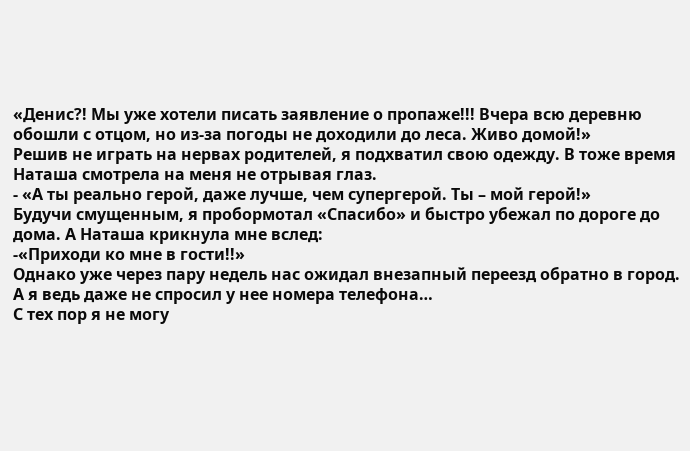«Денис?! Мы уже хотели писать заявление о пропаже!!! Вчера всю деревню обошли с отцом, но из-за погоды не доходили до леса. Живо домой!»
Решив не играть на нервах родителей, я подхватил свою одежду. В тоже время Наташа смотрела на меня не отрывая глаз.
- «А ты реально герой, даже лучше, чем супергерой. Ты – мой герой!»
Будучи смущенным, я пробормотал «Спасибо» и быстро убежал по дороге до дома. А Наташа крикнула мне вслед:
-«Приходи ко мне в гости!!»
Однако уже через пару недель нас ожидал внезапный переезд обратно в город. А я ведь даже не спросил у нее номера телефона…
С тех пор я не могу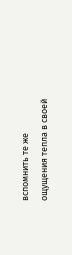вспомнить те же ощущения тепла в своей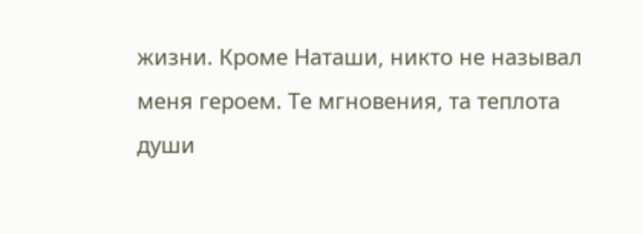жизни. Кроме Наташи, никто не называл меня героем. Те мгновения, та теплота души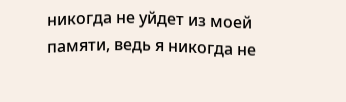никогда не уйдет из моей памяти, ведь я никогда не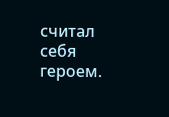считал себя героем.